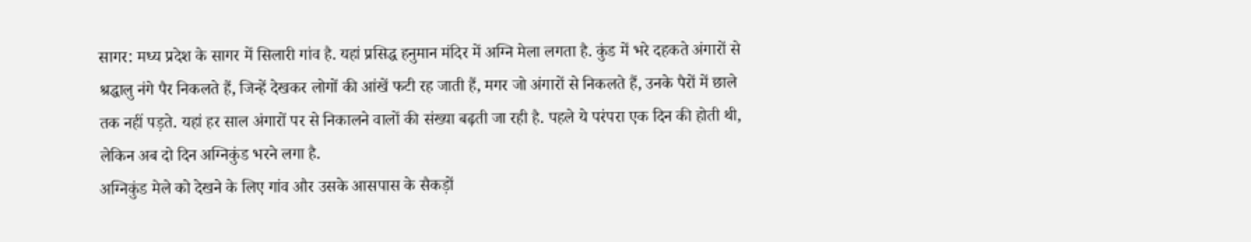सागर: मध्य प्रदेश के सागर में सिलारी गांव है. यहां प्रसिद्ध हनुमान मंदिर में अग्नि मेला लगता है. कुंड में भरे दहकते अंगारों से श्रद्धालु नंगे पैर निकलते हैं, जिन्हें देखकर लोगों की आंखें फटी रह जाती हैं, मगर जो अंगारों से निकलते हैं, उनके पैरों में छाले तक नहीं पड़ते. यहां हर साल अंगारों पर से निकालने वालों की संख्या बढ़ती जा रही है. पहले ये परंपरा एक दिन की होती थी, लेकिन अब दो दिन अग्निकुंड भरने लगा है.
अग्निकुंड मेले को देखने के लिए गांव और उसके आसपास के सैकड़ों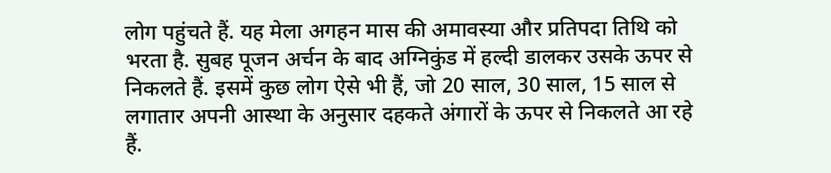लोग पहुंचते हैं. यह मेला अगहन मास की अमावस्या और प्रतिपदा तिथि को भरता है. सुबह पूजन अर्चन के बाद अग्निकुंड में हल्दी डालकर उसके ऊपर से निकलते हैं. इसमें कुछ लोग ऐसे भी हैं, जो 20 साल, 30 साल, 15 साल से लगातार अपनी आस्था के अनुसार दहकते अंगारों के ऊपर से निकलते आ रहे हैं.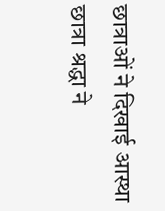छात्राओं ने दिखाई आस्था
छात्रा श्रद्धा ने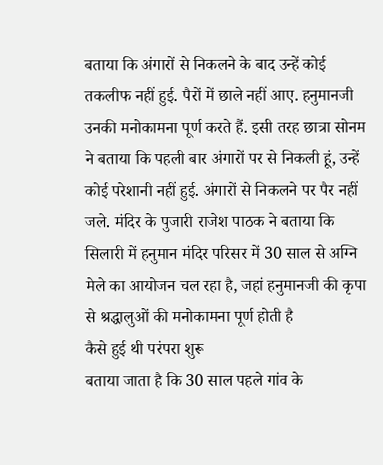बताया कि अंगारों से निकलने के बाद उन्हें कोई तकलीफ नहीं हुई. पैरों में छाले नहीं आए. हनुमानजी उनकी मनोकामना पूर्ण करते हैं. इसी तरह छात्रा सोनम ने बताया कि पहली बार अंगारों पर से निकली हूं, उन्हें कोई परेशानी नहीं हुई. अंगारों से निकलने पर पैर नहीं जले. मंदिर के पुजारी राजेश पाठक ने बताया कि सिलारी में हनुमान मंदिर परिसर में 30 साल से अग्नि मेले का आयोजन चल रहा है, जहां हनुमानजी की कृपा से श्रद्धालुओं की मनोकामना पूर्ण होती है
कैसे हुई थी परंपरा शुरू
बताया जाता है कि 30 साल पहले गांव के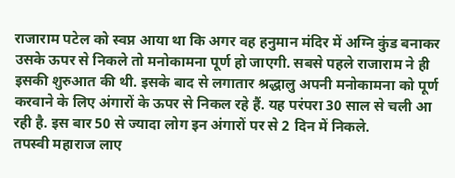राजाराम पटेल को स्वप्न आया था कि अगर वह हनुमान मंदिर में अग्नि कुंड बनाकर उसके ऊपर से निकले तो मनोकामना पूर्ण हो जाएगी. सबसे पहले राजाराम ने ही इसकी शुरुआत की थी. इसके बाद से लगातार श्रद्धालु अपनी मनोकामना को पूर्ण करवाने के लिए अंगारों के ऊपर से निकल रहे हैं. यह परंपरा 30 साल से चली आ रही है. इस बार 50 से ज्यादा लोग इन अंगारों पर से 2 दिन में निकले.
तपस्वी महाराज लाए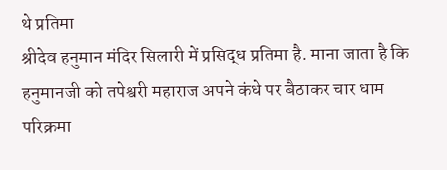थे प्रतिमा
श्रीदेव हनुमान मंदिर सिलारी में प्रसिद्ध प्रतिमा है. माना जाता है कि हनुमानजी को तपेश्वरी महाराज अपने कंधे पर बैठाकर चार धाम परिक्रमा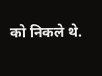को निकले थे.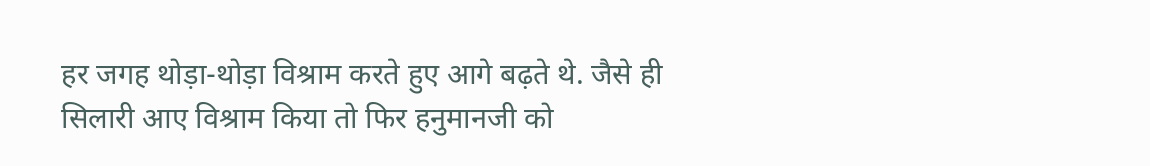हर जगह थोड़ा-थोड़ा विश्राम करते हुए आगे बढ़ते थे. जैसे ही सिलारी आए विश्राम किया तो फिर हनुमानजी को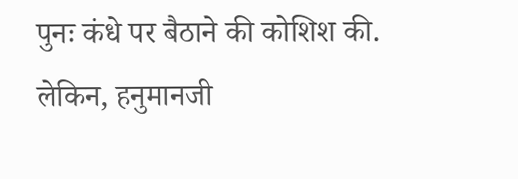पुनः कंधे पर बैठाने की कोशिश की. लेकिन, हनुमानजी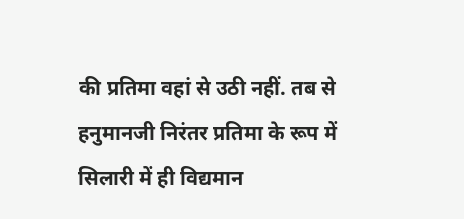की प्रतिमा वहां से उठी नहीं. तब से हनुमानजी निरंतर प्रतिमा के रूप में सिलारी में ही विद्यमान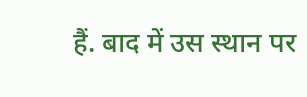हैं. बाद में उस स्थान पर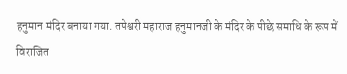हनुमान मंदिर बनाया गया. तपेश्वरी महाराज हनुमानजी के मंदिर के पीछे समाधि के रूप में विराजित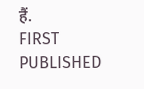हैं.
FIRST PUBLISHED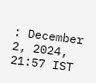: December 2, 2024, 21:57 IST